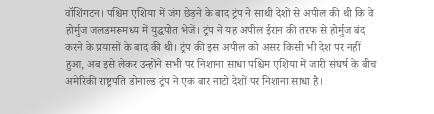वॉशिंगटन। पश्चिम एशिया में जंग छेड़ने के बाद ट्रंप ने साथी देशों से अपील की थी कि वे होर्मुज जलडमरूमध्य में युद्धपोत भेजें। ट्रंप ने यह अपील ईरान की तरफ से होर्मुज बंद करने के प्रयासों के बाद की थी। ट्रंप की इस अपील को असर किसी भी देश पर नहीं हुआ, अब इसे लेकर उन्होंने सभी पर निशाना साधा पश्चिम एशिया में जारी संघर्ष के बीच अमेरिकी राष्ट्रपति डोनाल्ड ट्रंप ने एक बार नाटो देशों पर निशाना साधा है।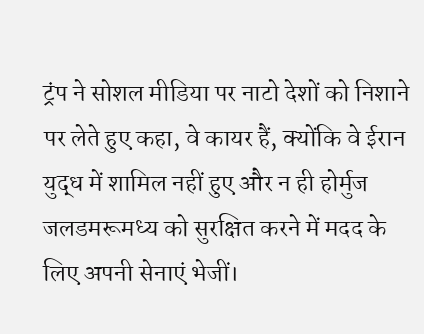ट्रंप ने सोशल मीडिया पर नाटो देशों को निशाने पर लेते हुए कहा, वे कायर हैं, क्योंकि वे ईरान युद्ध में शामिल नहीं हुए और न ही होर्मुज जलडमरूमध्य को सुरक्षित करने में मदद के लिए अपनी सेनाएं भेजीं।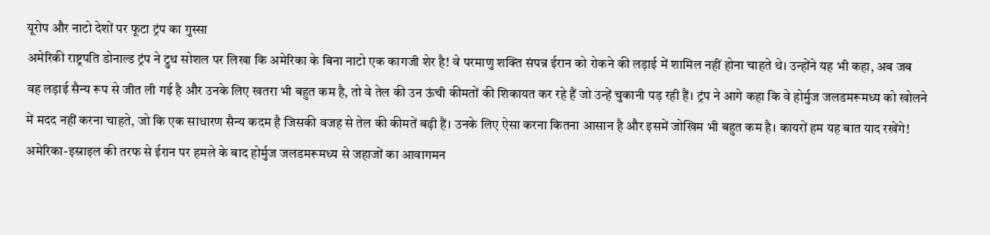यूरोप और नाटो देशों पर फूटा ट्रंप का गुस्सा
अमेरिकी राष्ट्रपति डोनाल्ड ट्रंप ने ट्रुथ सोशल पर लिखा कि अमेरिका के बिना नाटो एक कागजी शेर है! वे परमाणु शक्ति संपन्न ईरान को रोकने की लड़ाई में शामिल नहीं होना चाहते थे। उन्होंने यह भी कहा, अब जब वह लड़ाई सैन्य रूप से जीत ली गई है और उनके लिए खतरा भी बहुत कम है, तो वे तेल की उन ऊंची कीमतों की शिकायत कर रहे हैं जो उन्हें चुकानी पड़ रही हैं। ट्रंप ने आगे कहा कि वे होर्मुज जलडमरूमध्य को खोलने में मदद नहीं करना चाहते, जो कि एक साधारण सैन्य कदम है जिसकी वजह से तेल की कीमतें बढ़ी हैं। उनके लिए ऐसा करना कितना आसान है और इसमें जोखिम भी बहुत कम है। कायरों हम यह बात याद रखेंगे! अमेरिका-इस्राइल की तरफ से ईरान पर हमले के बाद होर्मुज जलडमरूमध्य से जहाजों का आवागमन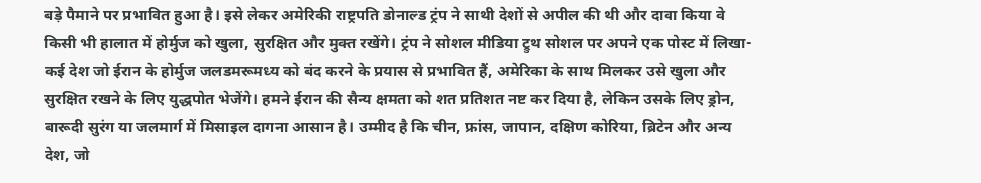बड़े पैमाने पर प्रभावित हुआ है। इसे लेकर अमेरिकी राष्ट्रपति डोनाल्ड ट्रंप ने साथी देशों से अपील की थी और दावा किया वे किसी भी हालात में होर्मुज को खुला, सुरक्षित और मुक्त रखेंगे। ट्रंप ने सोशल मीडिया ट्रुथ सोशल पर अपने एक पोस्ट में लिखा- कई देश जो ईरान के होर्मुज जलडमरूमध्य को बंद करने के प्रयास से प्रभावित हैं, अमेरिका के साथ मिलकर उसे खुला और सुरक्षित रखने के लिए युद्धपोत भेजेंगे। हमने ईरान की सैन्य क्षमता को शत प्रतिशत नष्ट कर दिया है, लेकिन उसके लिए ड्रोन, बारूदी सुरंग या जलमार्ग में मिसाइल दागना आसान है। उम्मीद है कि चीन, फ्रांस, जापान, दक्षिण कोरिया, ब्रिटेन और अन्य देश, जो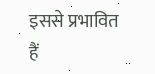इससे प्रभावित हैं